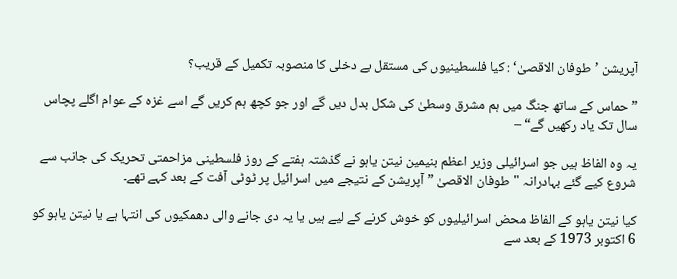آپریشن ’طوفان الاقصیٰ‘ : کیا فلسطینیوں کی مستقل بے دخلی کا منصوبہ تکمیل کے قریب؟

” حماس کے ساتھ جنگ میں ہم مشرق وسطیٰ کی شکل بدل دیں گے اور جو کچھ ہم کریں گے اسے غزہ کے عوام اگلے پچاس سال تک یاد رکھیں گے“ –

یہ وہ الفاظ ہیں جو اسرائیلی وزیر اعظم بنیمین نیتن یاہو نے گذشتہ ہفتے کے روز فلسطینی مزاحمتی تحریک کی جانب سے شروع کیے گئے بہادرانہ "طوفان الاقصیٰ ” آپریشن کے نتیجے میں اسرائیل پر ٹوٹی آفت کے بعد کہے تھے۔

کیا نیتن یاہو کے الفاظ محض اسرائیلیوں کو خوش کرنے کے لیے ہیں یا یہ دی جانے والی دھمکیوں کی انتہا ہے یا نیتن یاہو کو 6 اکتوبر 1973 کے بعد سے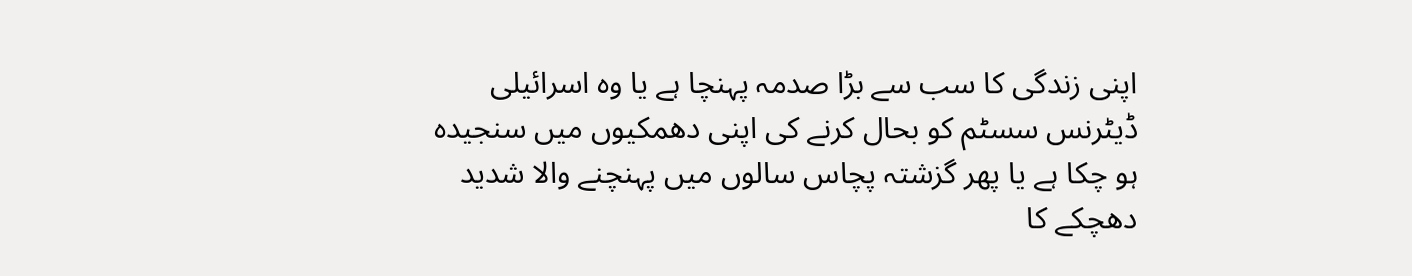اپنی زندگی کا سب سے بڑا صدمہ پہنچا ہے یا وہ اسرائیلی ڈیٹرنس سسٹم کو بحال کرنے کی اپنی دھمکیوں میں سنجیدہ ہو چکا ہے یا پھر گزشتہ پچاس سالوں میں پہنچنے والا شدید دھچکے کا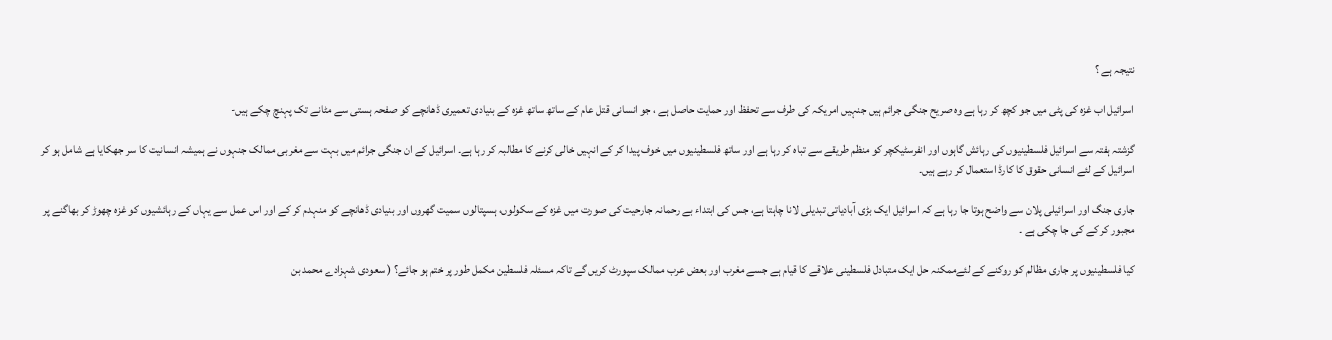نتیجہ ہے ؟

اسرائیل اب غزہ کی پٹی میں جو کچھ کر رہا ہے وہ صریح جنگی جرائم ہیں جنہیں امریکہ کی طرف سے تحفظ اور حمایت حاصل ہے ، جو انسانی قتل عام کے ساتھ ساتھ غزہ کے بنیادی تعمیری ڈھانچے کو صفحہ ہستی سے مٹانے تک پہنچ چکے ہیں-

گزشتہ ہفتہ سے اسرائیل فلسطینیوں کی رہائش گاہوں اور انفرسٹیکچر کو منظم طریقے سے تباہ کر رہا ہے اور ساتھ فلسطینیوں میں خوف پیدا کر کے انہیں خالی کرنے کا مطالبہ کر رہا ہے۔ اسرائیل کے ان جنگی جرائم میں بہت سے مغربی ممالک جنہوں نے ہمیشہ انسانیت کا سر جھکایا ہے شامل ہو کر اسرائیل کے لئے انسانی حقوق کا کارڈ استعمال کر رہے ہیں۔

جاری جنگ اور اسرائیلی پلان سے واضح ہوتا جا رہا ہے کہ اسرائیل ایک بڑی آبادیاتی تبدیلی لانا چاہتا ہے، جس کی ابتداء بے رحمانہ جارحیت کی صورت میں غزہ کے سکولوں، ہسپتالوں سمیت گھروں اور بنیادی ڈھانچے کو منہدم کر کے اور اس عمل سے یہاں کے رہائشیوں کو غزہ چھوڑ کر بھاگنے پر مجبور کر کے کی جا چکی ہے ۔

کیا فلسطینیوں پر جاری مظالم کو روکنے کے لئےممکنہ حل ایک متبادل فلسطینی علاقے کا قیام ہے جسے مغرب اور بعض عرب ممالک سپورٹ کریں گے تاکہ مسئلہ فلسطین مکمل طور پر ختم ہو جائے؟ ( سعودی شہزادے محمد بن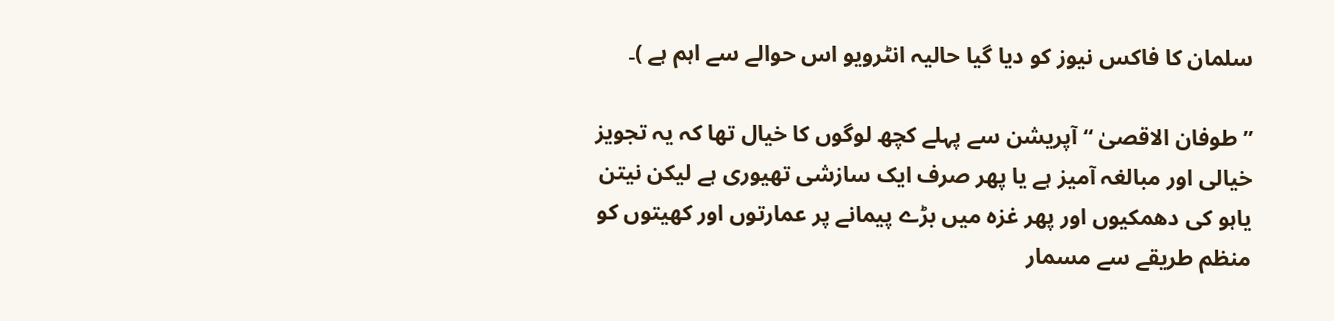سلمان کا فاکس نیوز کو دیا گیا حالیہ انٹرویو اس حوالے سے اہم ہے )۔

” طوفان الاقصیٰ “ آپریشن سے پہلے کچھ لوگوں کا خیال تھا کہ یہ تجویز خیالی اور مبالغہ آمیز ہے یا پھر صرف ایک سازشی تھیوری ہے لیکن نیتن یاہو کی دھمکیوں اور پھر غزہ میں بڑے پیمانے پر عمارتوں اور کھیتوں کو منظم طریقے سے مسمار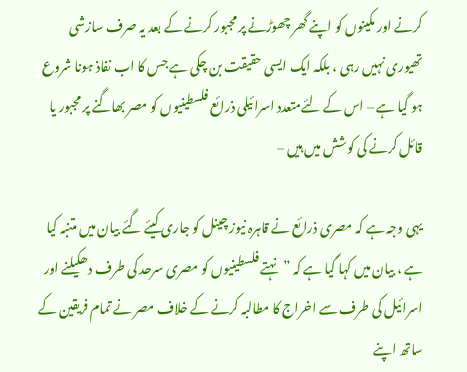کرنے اور مکینوں کو اپنے گھر چھوڑنے پر مجبور کرنے کے بعد یہ صرف سازشی تھیوری نہیں رہی ، بلکہ ایک ایسی حقیقت بن چکی ہے جس کا اب نفاذ ہونا شروع ہو گیا ہے – اس کے لئےمتعدد اسرائیلی ذرائع فلسطینیوں کو مصر بھاگنے پر مجبور یا قائل کرنے کی کوشش میں ہیں –

یہی وجہ ہے کہ مصری ذرائع نے قاہرہ نیوز چینل کو جاری کیئے گئے بیان میں متنبہ کیا ہے ، بیان میں کہا گیا ہے کہ ”نہتے فلسطینیوں کو مصری سرحد کی طرف دھکیلنے اور اسرائیل کی طرف سے اخراج کا مطالبہ کرنے کے خلاف مصر نے تمام فریقین کے ساتھ اپنے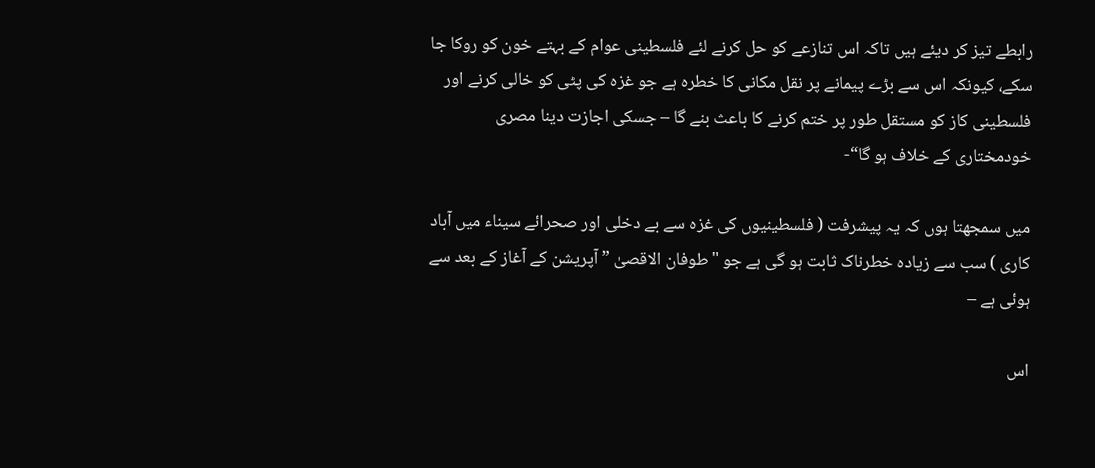رابطے تیز کر دیئے ہیں تاکہ اس تنازعے کو حل کرنے لئے فلسطینی عوام کے بہتے خون کو روکا جا سکے، کیونکہ اس سے بڑے پیمانے پر نقل مکانی کا خطرہ ہے جو غزہ کی پٹی کو خالی کرنے اور فلسطینی کاز کو مستقل طور پر ختم کرنے کا باعث بنے گا – جسکی اجازت دینا مصری خودمختاری کے خلاف ہو گا“-

میں سمجھتا ہوں کہ یہ پیشرفت ( فلسطینیوں کی غزہ سے بے دخلی اور صحرائے سیناء میں آباد کاری ) سب سے زیادہ خطرناک ثابت ہو گی ہے جو "طوفان الاقصیٰ ” آپریشن کے آغاز کے بعد سے ہوئی ہے –

اس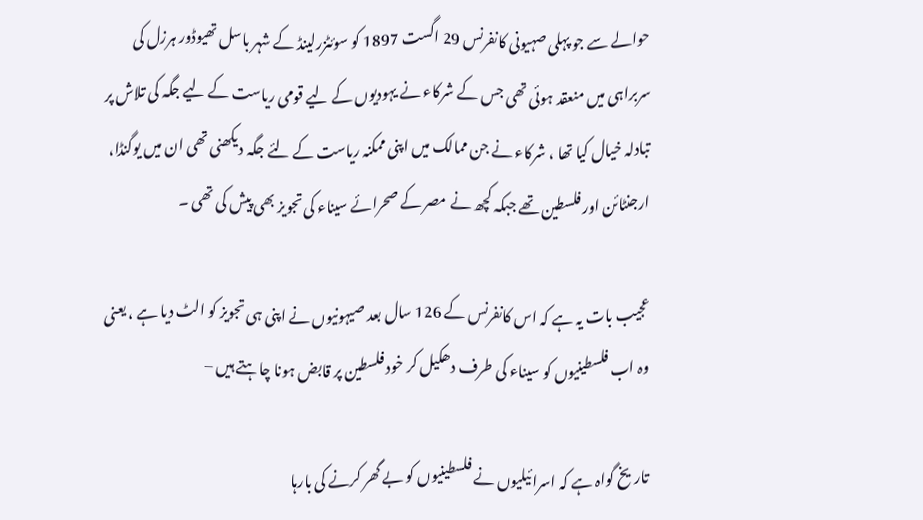حوالے سے جو پہلی صہیونی کانفرنس 29 اگست 1897 کو سوئٹزرلینڈ کے شہر باسل تھیوڈور ہرزل کی سربراہی میں منعقد ہوئی تھی جس کے شرکاء نے یہودیوں کے لیے قومی ریاست کے لیے جگہ کی تلاش پر تبادلہ خیال کیا تھا ، شرکاء نے جن ممالک میں اپنی ممکنہ ریاست کے لئے جگہ دیکھنی تھی ان میں یوگنڈا، ارجنٹائن اور فلسطین تھے جبکہ کچھ نے مصر کے صحرائے سیناء کی تجویز بھی پیش کی تھی ۔

عجیب بات یہ ہے کہ اس کانفرنس کے 126 سال بعد صیہونیوں نے اپنی ہی تجویز کو الٹ دیا ہے ، یعنی وہ اب فلسطینیوں کو سیناء کی طرف دھکیل کر خود فلسطین پر قابض ہونا چاہتے ہیں –

تاریخ گواہ ہے کہ اسرائیلیوں نے فلسطینیوں کو بے گھر کرنے کی بارہا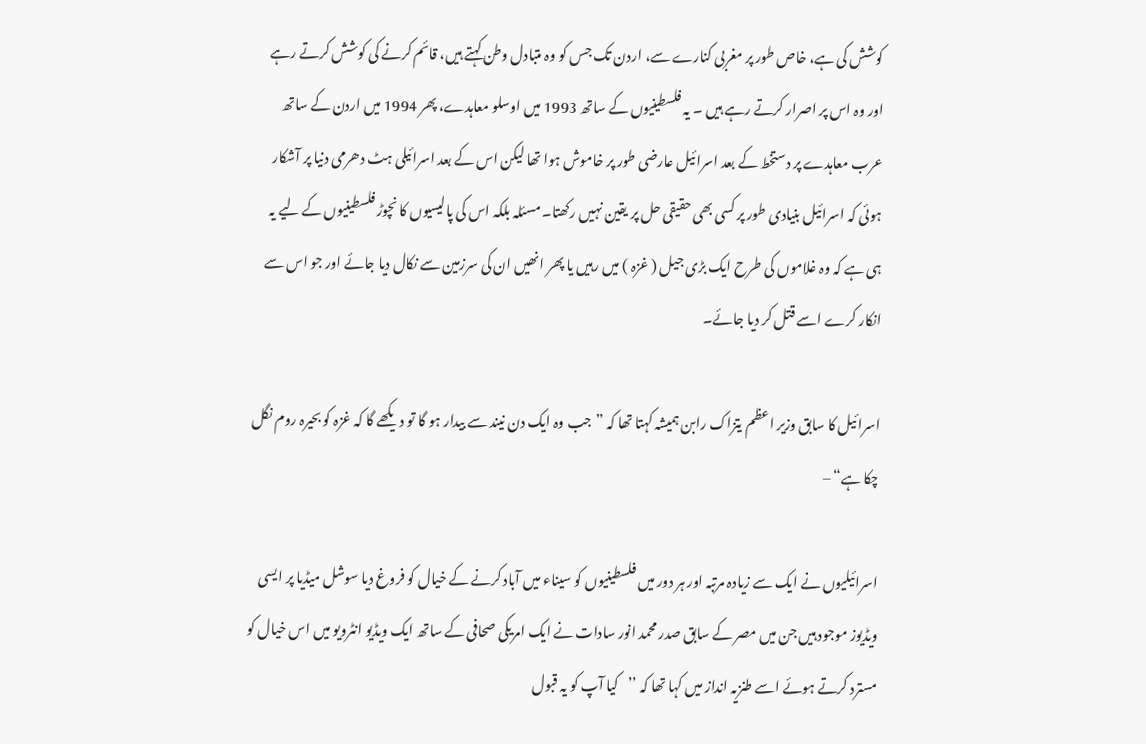کوشش کی ہے، خاص طور پر مغربی کنارے سے، اردن تک جس کو وہ متبادل وطن کہتے ہیں، قائم کرنے کی کوشش کرتے رہے اور وہ اس پر اصرار کرتے رہے ہیں ۔ یہ فلسطینیوں کے ساتھ 1993 میں اوسلو معاہدے، پھر 1994 میں اردن کے ساتھ عرب معاہدے پر دستخط کے بعد اسرائیل عارضی طور پر خاموش ہوا تھا لیکن اس کے بعد اسرائیلی ہٹ دھرمی دنیا پر آشکار ہوئی کہ اسرائیل بنیادی طور پر کسی بھی حقیقی حل پر یقین نہیں رکھتا۔ مسئلہ بلکہ اس کی پالیسیوں کا نچوڑ فلسطینیوں کے لیے یہ ہی ہے کہ وہ غلاموں کی طرح ایک بڑی جیل ( غزہ ) میں رہیں یا پھر انھیں ان کی سرزمین سے نکال دیا جائے اور جو اس سے انکار کرے اسے قتل کر دیا جائے۔

اسرائیل کا سابق وزیر اعظم یتزاک رابن ہمیشہ کہتا تھا کہ ”جب وہ ایک دن نیند سے بیدار ہو گا تو دیکھے گا کہ غزہ کو بحیرہ روم نگل چکا ہے“ –

اسرائیلیوں نے ایک سے زیادہ مرتبہ اور ہر دور میں فلسطینیوں کو سیناء میں آباد کرنے کے خیال کو فروغ دیا سوشل میڈیا پر ایسی ویڈیوز موجود ہیں جن میں مصر کے سابق صدر محمد انور سادات نے ایک امریکی صحافی کے ساتھ ایک ویڈیو انٹرویو میں اس خیال کو مسترد کرتے ہوئے اسے طنزیہ انداز میں کہا تھا کہ ’’کیا آپ کو یہ قبول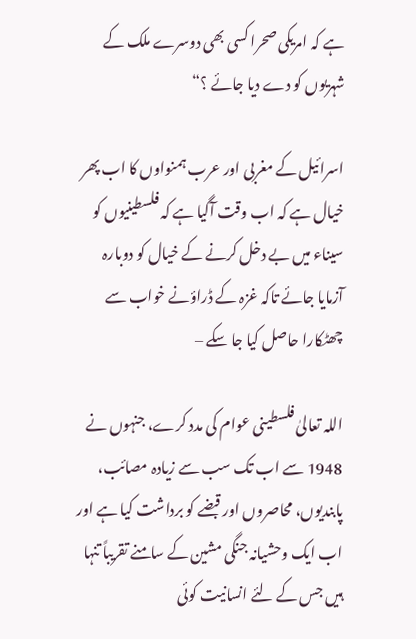ہے کہ امریکی صحرا کسی بھی دوسرے ملک کے شہریوں کو دے دیا جائے ؟“

اسرائیل کے مغربی اور عرب ہمنواوں کا اب پھر خیال ہے کہ اب وقت آگیا ہے کہ فلسطینیوں کو سیناء میں بے دخل کرنے کے خیال کو دوبارہ آزمایا جائے تاکہ غزہ کے ڈراؤنے خواب سے چھٹکارا حاصل کیا جا سکے –

اللہ تعالیٰ فلسطینی عوام کی مدد کرے، جنہوں نے 1948 سے اب تک سب سے زیادہ مصائب، پابندیوں، محاصروں اور قبضے کو برداشت کیا ہے اور اب ایک وحشیانہ جنگی مشین کے سامنے تقریباً تنہا ہیں جس کے لئے انسانیت کوئی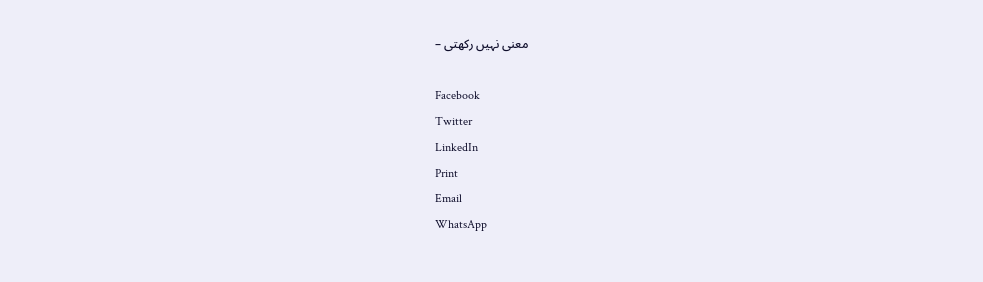معنی نہیں رکھتی –

Facebook
Twitter
LinkedIn
Print
Email
WhatsApp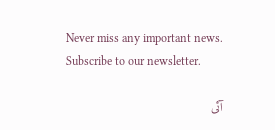Never miss any important news. Subscribe to our newsletter.

آئی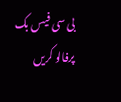بی سی فیس بک پرفالو کریں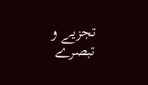تجزیے و تبصرے